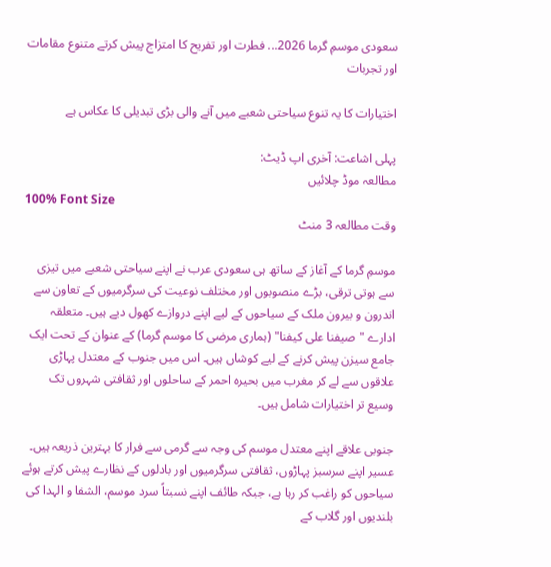سعودی موسمِ گرما 2026... فطرت اور تفریح کا امتزاج پیش کرتے متنوع مقامات اور تجربات

اختیارات کا یہ تنوع سیاحتی شعبے میں آنے والی بڑی تبدیلی کا عکاس ہے

پہلی اشاعت: آخری اپ ڈیٹ:
مطالعہ موڈ چلائیں
100% Font Size
وقت مطالعہ 3 منٹ

موسمِ گرما کے آغاز کے ساتھ ہی سعودی عرب نے اپنے سیاحتی شعبے میں تیزی سے ہوتی ترقی، بڑے منصوبوں اور مختلف نوعیت کی سرگرمیوں کے تعاون سے اندرون و بیرون ملک کے سیاحوں کے لیے اپنے دروازے کھول دیے ہیں۔ متعلقہ ادارے "صيفنا على كيفنا" (ہماری مرضی کا موسم گرما) کے عنوان کے تحت ایک جامع سیزن پیش کرنے کے لیے کوشاں ہیں۔ اس میں جنوب کے معتدل پہاڑی علاقوں سے لے کر مغرب میں بحیرہ احمر کے ساحلوں اور ثقافتی شہروں تک وسیع تر اختیارات شامل ہیں۔

جنوبی علاقے اپنے معتدل موسم کی وجہ سے گرمی سے فرار کا بہترین ذریعہ ہیں۔ عسیر اپنے سرسبز پہاڑوں، ثقافتی سرگرمیوں اور بادلوں کے نظارے پیش کرتے ہوئے سیاحوں کو راغب کر رہا ہے، جبکہ طائف اپنے نسبتاً سرد موسم، الشفا و الہدا کی بلندیوں اور گلاب کے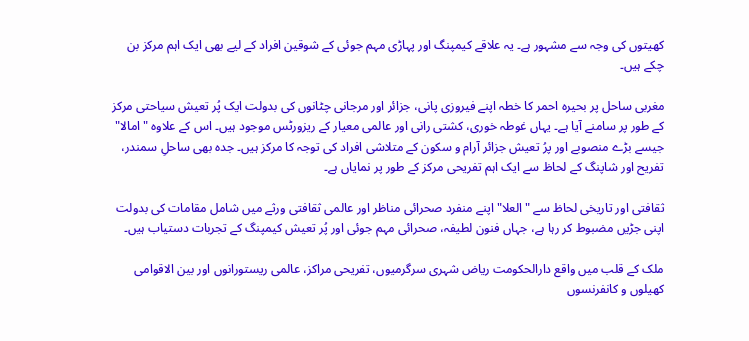کھیتوں کی وجہ سے مشہور ہے۔ یہ علاقے کیمپنگ اور پہاڑی مہم جوئی کے شوقین افراد کے لیے بھی ایک اہم مرکز بن چکے ہیں۔

مغربی ساحل پر بحیرہ احمر کا خطہ اپنے فیروزی پانی، جزائر اور مرجانی چٹانوں کی بدولت ایک پُر تعیش سیاحتی مرکز کے طور پر سامنے آیا ہے۔ یہاں غوطہ خوری، کشتی رانی اور عالمی معیار کے ریزورٹس موجود ہیں۔ اس کے علاوہ "امالا" جیسے بڑے منصوبے اور پرُ تعیش جزائر آرام و سکون کے متلاشی افراد کی توجہ کا مرکز ہیں۔ جدہ بھی ساحلِ سمندر، تفریح اور شاپنگ کے لحاظ سے ایک اہم تفریحی مرکز کے طور پر نمایاں ہے۔

ثقافتی اور تاریخی لحاظ سے "العلا" اپنے منفرد صحرائی مناظر اور عالمی ثقافتی ورثے میں شامل مقامات کی بدولت اپنی جڑیں مضبوط کر رہا ہے، جہاں فنون لطیفہ، صحرائی مہم جوئی اور پُر تعیش کیمپنگ کے تجربات دستیاب ہیں۔

ملک کے قلب میں واقع دارالحکومت ریاض شہری سرگرمیوں، تفریحی مراکز، عالمی ریستورانوں اور بین الاقوامی کھیلوں و کانفرنسوں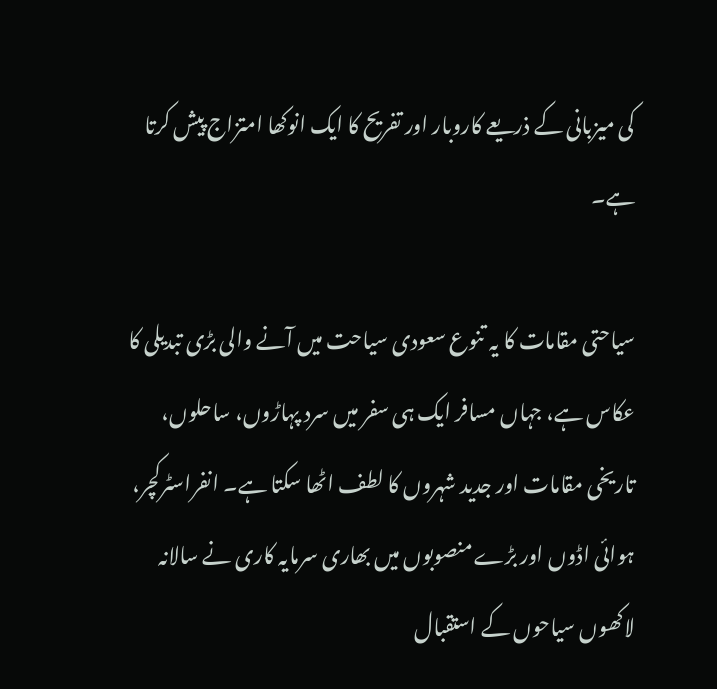کی میزبانی کے ذریعے کاروبار اور تفریح کا ایک انوکھا امتزاج پیش کرتا ہے۔

سیاحتی مقامات کا یہ تنوع سعودی سیاحت میں آنے والی بڑی تبدیلی کا عکاس ہے، جہاں مسافر ایک ہی سفر میں سرد پہاڑوں، ساحلوں، تاریخی مقامات اور جدید شہروں کا لطف اٹھا سکتا ہے۔ انفراسٹرکچر، ہوائی اڈوں اور بڑے منصوبوں میں بھاری سرمایہ کاری نے سالانہ لاکھوں سیاحوں کے استقبال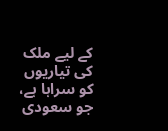کے لیے ملک کی تیاریوں کو سراہا ہے، جو سعودی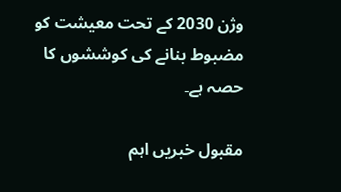وژن 2030 کے تحت معیشت کو مضبوط بنانے کی کوششوں کا حصہ ہے۔

مقبول خبریں اہم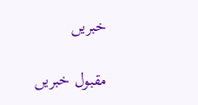خبریں

مقبول خبریں